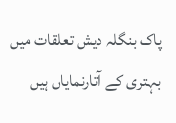پاک بنگلہ دیش تعلقات میں بہتری کے آتارنمایاں ہیں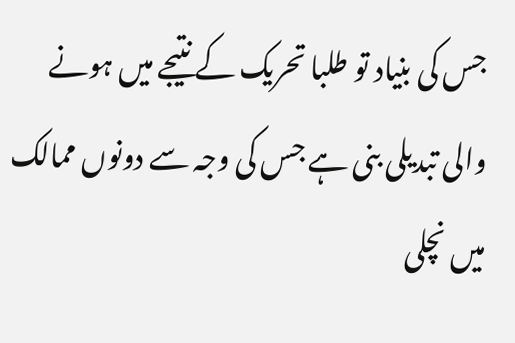جس کی بنیاد تو طلبا تحریک کے نتیجے میں ہونے والی تبدیلی بنی ہے جس کی وجہ سے دونوں ممالک میں نچلی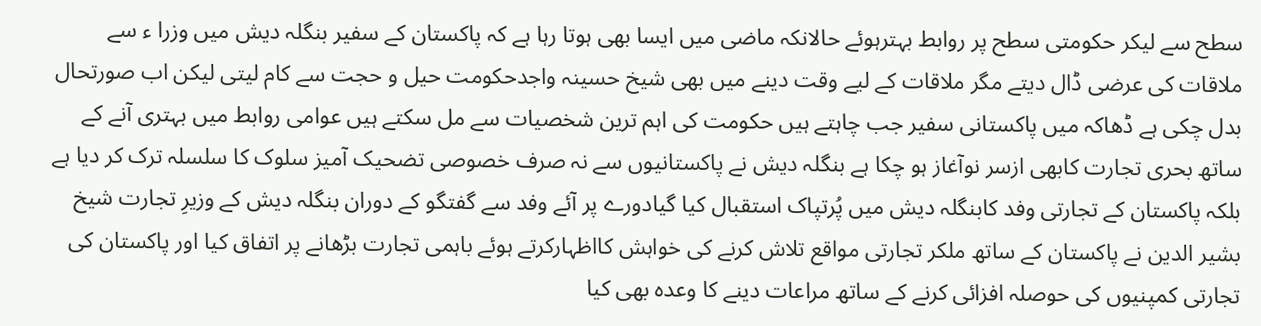سطح سے لیکر حکومتی سطح پر روابط بہترہوئے حالانکہ ماضی میں ایسا بھی ہوتا رہا ہے کہ پاکستان کے سفیر بنگلہ دیش میں وزرا ء سے ملاقات کی عرضی ڈال دیتے مگر ملاقات کے لیے وقت دینے میں بھی شیخ حسینہ واجدحکومت حیل و حجت سے کام لیتی لیکن اب صورتحال بدل چکی ہے ڈھاکہ میں پاکستانی سفیر جب چاہتے ہیں حکومت کی اہم ترین شخصیات سے مل سکتے ہیں عوامی روابط میں بہتری آنے کے ساتھ بحری تجارت کابھی ازسر نوآغاز ہو چکا ہے بنگلہ دیش نے پاکستانیوں سے نہ صرف خصوصی تضحیک آمیز سلوک کا سلسلہ ترک کر دیا ہے بلکہ پاکستان کے تجارتی وفد کابنگلہ دیش میں پُرتپاک استقبال کیا گیادورے پر آئے وفد سے گفتگو کے دوران بنگلہ دیش کے وزیرِ تجارت شیخ بشیر الدین نے پاکستان کے ساتھ ملکر تجارتی مواقع تلاش کرنے کی خواہش کااظہارکرتے ہوئے باہمی تجارت بڑھانے پر اتفاق کیا اور پاکستان کی تجارتی کمپنیوں کی حوصلہ افزائی کرنے کے ساتھ مراعات دینے کا وعدہ بھی کیا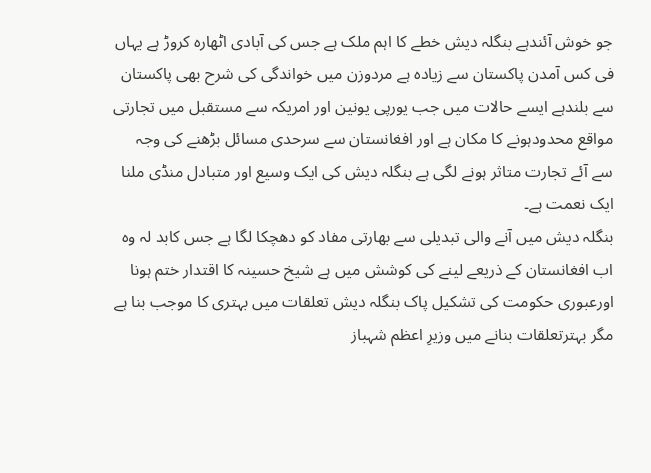جو خوش آئندہے بنگلہ دیش خطے کا اہم ملک ہے جس کی آبادی اٹھارہ کروڑ ہے یہاں فی کس آمدن پاکستان سے زیادہ ہے مردوزن میں خواندگی کی شرح بھی پاکستان سے بلندہے ایسے حالات میں جب یورپی یونین اور امریکہ سے مستقبل میں تجارتی مواقع محدودہونے کا مکان ہے اور افغانستان سے سرحدی مسائل بڑھنے کی وجہ سے آئے تجارت متاثر ہونے لگی ہے بنگلہ دیش کی ایک وسیع اور متبادل منڈی ملنا ایک نعمت ہے۔
بنگلہ دیش میں آنے والی تبدیلی سے بھارتی مفاد کو دھچکا لگا ہے جس کابد لہ وہ اب افغانستان کے ذریعے لینے کی کوشش میں ہے شیخ حسینہ کا اقتدار ختم ہونا اورعبوری حکومت کی تشکیل پاک بنگلہ دیش تعلقات میں بہتری کا موجب بنا ہے مگر بہترتعلقات بنانے میں وزیرِ اعظم شہباز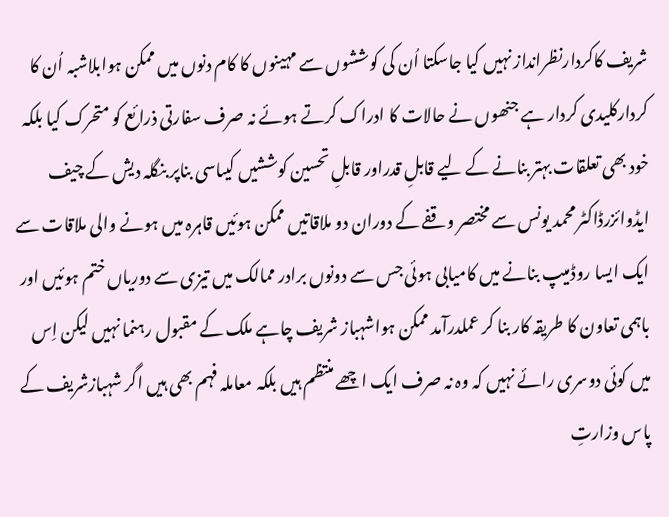شریف کاکردارنظرانداز نہیں کیا جاسکتا اُن کی کوششوں سے مہینوں کا کام دنوں میں ممکن ہوابلاشبہ اُن کا کردارکلیدی کردار ہے جنھوں نے حالات کا ادراک کرتے ہوئے نہ صرف سفارتی ذرائع کو متحرک کیا بلکہ خود بھی تعلقات بہتر بنانے کے لیے قابلِ قدراور قابلِ تحسین کوششیں کیںاسی بناپر بنگلہ دیش کے چیف ایڈوائزرڈاکٹر محمد یونس سے مختصر وقفے کے دوران دو ملاقاتیں ممکن ہوئیں قاہرہ میں ہونے والی ملاقات سے ایک ایسا روڈمیپ بنانے میں کامیابی ہوئی جس سے دونوں برادر ممالک میں تیزی سے دوریاں ختم ہوئیں اور باہمی تعاون کا طریقہ کار بنا کر عملدرآمد ممکن ہواشہباز شریف چاہے ملک کے مقبول رہنما نہیں لیکن اِس میں کوئی دوسری رائے نہیں کہ وہ نہ صرف ایک اچھے منتظم ہیں بلکہ معاملہ فہم بھی ہیں اگر شہبازشریف کے پاس وزارتِ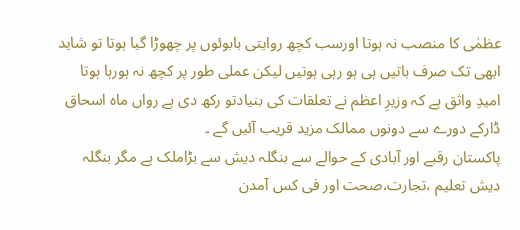عظمٰی کا منصب نہ ہوتا اورسب کچھ روایتی بابوئوں پر چھوڑا گیا ہوتا تو شاید ابھی تک صرف باتیں ہی ہو رہی ہوتیں لیکن عملی طور پر کچھ نہ ہورہا ہوتا امیدِ واثق ہے کہ وزیرِ اعظم نے تعلقات کی بنیادتو رکھ دی ہے رواں ماہ اسحاق ڈارکے دورے سے دونوں ممالک مزید قریب آئیں گے ۔
پاکستان رقبے اور آبادی کے حوالے سے بنگلہ دیش سے بڑاملک ہے مگر بنگلہ دیش تعلیم ،تجارت،صحت اور فی کس آمدن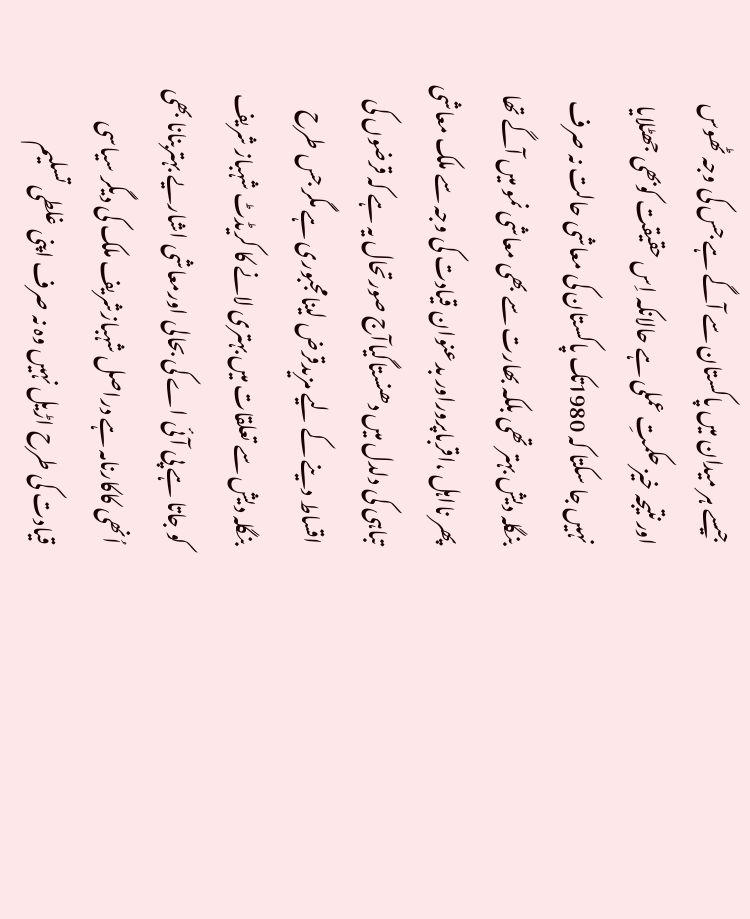جیسے ہر میدان میں پاکستان سے آگے ہے جس کی وجہ ٹھوس اور نتیجہ خیز حکمتِ عملی ہے حالانکہ اِس حقیقت کوبھی جھٹلایا نہیں جا سکتا کہ 1980تک پاکستان کی معاشی حالت نہ صرف بنگلہ دیش بہتر تھی بلکہ بھارت سے بھی معاشی نمو میں آگے تھا پھر نااہل ،اقرباپروراور بدعنوان قیادت کی وجہ سے ملک معاشی تباہی کی دلدل میں دھنستاگیاآج صورتحال یہ ہے کہ قرضوں کی اقساط دینے کے لیے مزیدقرض لینامجبوری ہے مگر جس طرح بنگلہ دیش سے تعلقات میں بہتری لانے کا کریڈٹ شہباز شریف کو جاتا ہے پی آئی اے کی بحالی اورمعاشی اشاریے بہتربنانا بھی اُنھی کاکارنامہ ہے دراصل شہبازشریف ملک کی دیگر سیاسی قیادت کی طرح اڑیل نہیں وہ نہ صرف اپنی غلطی تسلیم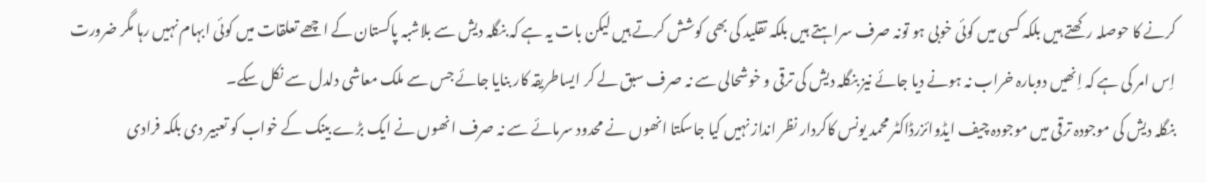کرنے کا حوصلہ رکھتے ہیں بلکہ کسی میں کوئی خوبی ہو تونہ صرف سراہتے ہیں بلکہ تقلید کی بھی کوشش کرتے ہیں لیکن بات یہ ہے کہ بنگلہ دیش سے بلاشبہ پاکستان کے اچھے تعلقات میں کوئی ابہام نہیں رہا مگر ضرورت اِس امر کی ہے کہ اِنھیں دوبارہ خراب نہ ہونے دیا جائے نیز بنگلہ دیش کی ترقی و خوشحالی سے نہ صرف سبق لے کر ایساطریقہ کار بنایا جائے جس سے ملک معاشی دلدل سے نکل سکے۔
بنگلہ دیش کی موجودہ ترقی میں موجودہ چیف ایڈوائزرڈاکٹر محمد یونس کاکردار نظر انداز نہیں کیا جاسکتا انھوں نے محدود سرمائے سے نہ صرف انھوں نے ایک بڑے بینک کے خواب کو تعبیر دی بلکہ فرادی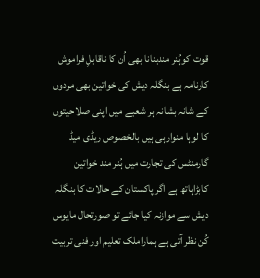قوت کوہُنر مندبنانا بھی اُن کا ناقابلِ فراموش کارنامہ ہے بنگلہ دیش کی خواتین بھی مردوں کے شانہ بشانہ ہر شعبے میں اپنی صلاحیتوں کا لوہا منوارہی ہیں بالخصوص ریڈی میڈ گارمنٹس کی تجارت میں ہُنر مند خواتین کابڑاہاتھ ہے اگر پاکستان کے حالات کا بنگلہ دیش سے موازنہ کیا جائے تو صورتحال مایوس کُن نظر آتی ہے ہماراملک تعلیم اور فنی تربیت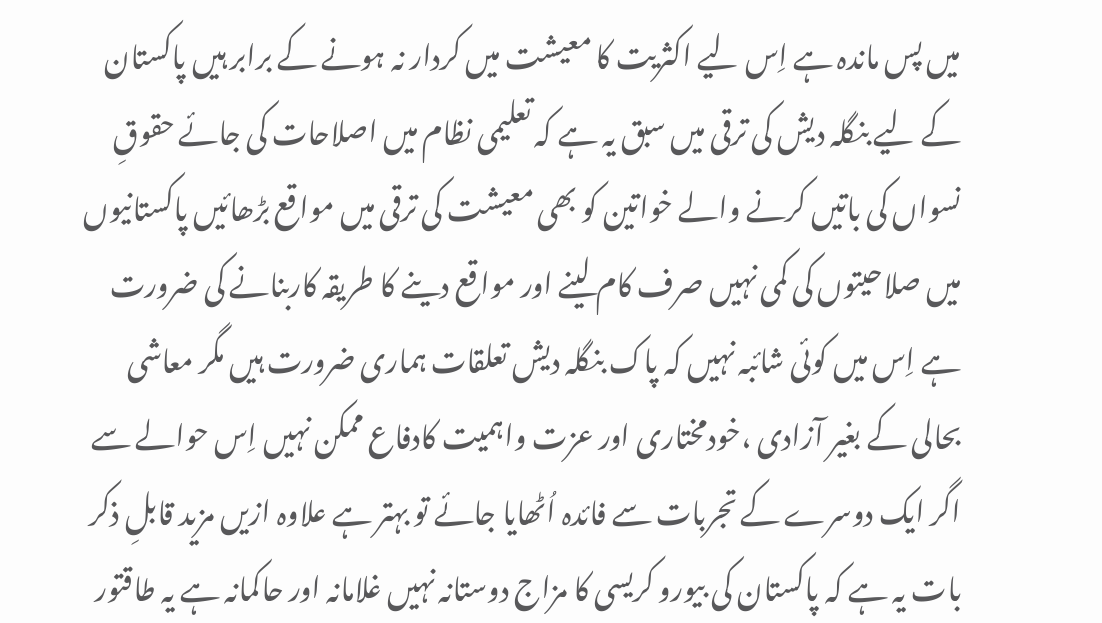میں پس ماندہ ہے اِس لیے اکثریت کا معیشت میں کردار نہ ہونے کے برابر ہیں پاکستان کے لیے بنگلہ دیش کی ترقی میں سبق یہ ہے کہ تعلیمی نظام میں اصلاحات کی جائے حقوقِ نسواں کی باتیں کرنے والے خواتین کو بھی معیشت کی ترقی میں مواقع بڑھائیں پاکستانیوں میں صلاحیتوں کی کمی نہیں صرف کام لینے اور مواقع دینے کا طریقہ کاربنانے کی ضرورت ہے اِس میں کوئی شائبہ نہیں کہ پاک بنگلہ دیش تعلقات ہماری ضرورت ہیں مگر معاشی بحالی کے بغیر آزادی ،خودمختاری اور عزت واہمیت کادفاع ممکن نہیں اِس حوالے سے اگر ایک دوسرے کے تجربات سے فائدہ اُٹھایا جائے تو بہتر ہے علاوہ ازیں مزید قابلِ ذکر بات یہ ہے کہ پاکستان کی بیورو کریسی کا مزاج دوستانہ نہیں غلامانہ اور حاکمانہ ہے یہ طاقتور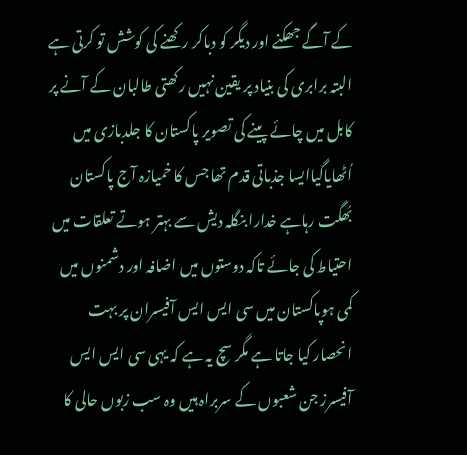کے آگے جھکنے اور دیگر کو دباکر رکھنے کی کوشش تو کرتی ہے البتہ برابری کی بنیاد پر یقین نہیں رکھتی طالبان کے آنے پر کابل میں چائے پینے کی تصویر پاکستان کا جلدبازی میں اُٹھایاگیاایسا جذباتی قدم تھا جس کا خمیازہ آج پاکستان بُھگت رہاہے خدارا بنگلہ دیش سے بہتر ہوتے تعلقات میں احتیاط کی جائے تاکہ دوستوں میں اضافہ اور دشمنوں میں کمی ہوپاکستان میں سی ایس ایس آفیسران پر بہت انحصار کیا جاتا ہے مگر سچ یہ ہے کہ یہی سی ایس ایس آفیسرز جن شعبوں کے سربراہ ہیں وہ سب زبوں حالی کا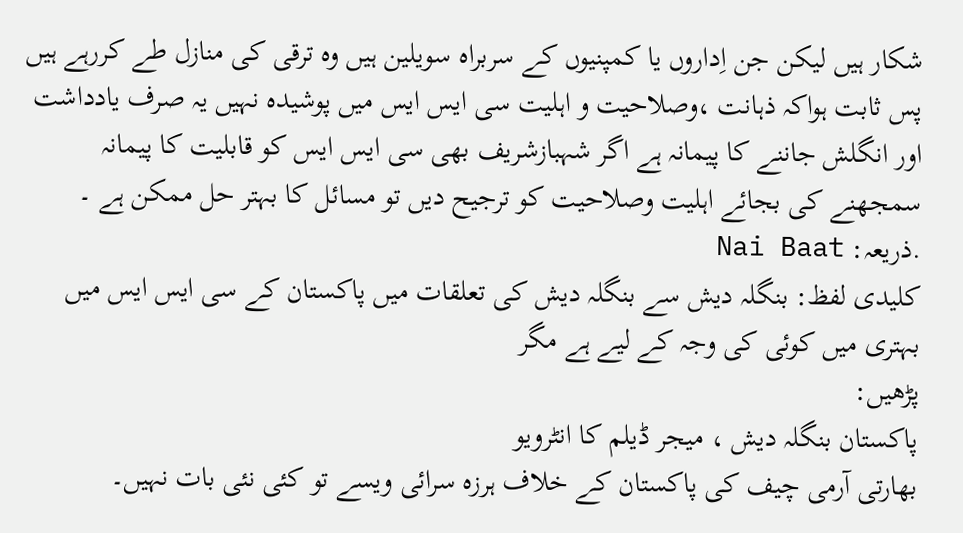شکار ہیں لیکن جن اِداروں یا کمپنیوں کے سربراہ سویلین ہیں وہ ترقی کی منازل طے کررہے ہیں پس ثابت ہواکہ ذہانت ،وصلاحیت و اہلیت سی ایس ایس میں پوشیدہ نہیں یہ صرف یادداشت اور انگلش جاننے کا پیمانہ ہے اگر شہبازشریف بھی سی ایس ایس کو قابلیت کا پیمانہ سمجھنے کی بجائے اہلیت وصلاحیت کو ترجیح دیں تو مسائل کا بہتر حل ممکن ہے ۔
.ذریعہ: Nai Baat
کلیدی لفظ: بنگلہ دیش سے بنگلہ دیش کی تعلقات میں پاکستان کے سی ایس ایس میں بہتری میں کوئی کی وجہ کے لیے ہے مگر
پڑھیں:
پاکستان بنگلہ دیش ، میجر ڈیلم کا انٹرویو
بھارتی آرمی چیف کی پاکستان کے خلاف ہرزہ سرائی ویسے تو کئی نئی بات نہیں۔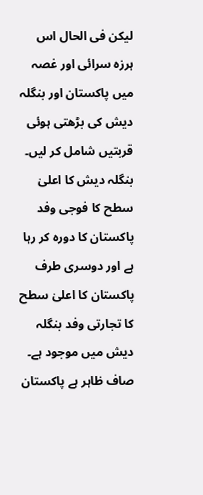لیکن فی الحال اس ہرزہ سرائی اور غصہ میں پاکستان اور بنگلہ دیش کی بڑھتی ہوئی قربتیں شامل کر لیں۔ بنگلہ دیش کا اعلیٰ سطح کا فوجی وفد پاکستان کا دورہ کر رہا ہے اور دوسری طرف پاکستان کا اعلیٰ سطح کا تجارتی وفد بنگلہ دیش میں موجود ہے۔
صاف ظاہر ہے پاکستان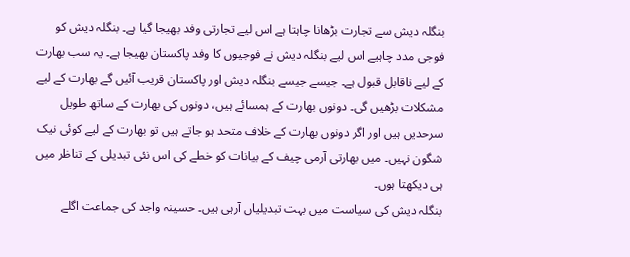بنگلہ دیش سے تجارت بڑھانا چاہتا ہے اس لیے تجارتی وفد بھیجا گیا ہے۔ بنگلہ دیش کو فوجی مدد چاہیے اس لیے بنگلہ دیش نے فوجیوں کا وفد پاکستان بھیجا ہے۔ یہ سب بھارت کے لیے ناقابل قبول ہے۔ جیسے جیسے بنگلہ دیش اور پاکستان قریب آئیں گے بھارت کے لیے مشکلات بڑھیں گی۔ دونوں بھارت کے ہمسائے ہیں، دونوں کی بھارت کے ساتھ طویل سرحدیں ہیں اور اگر دونوں بھارت کے خلاف متحد ہو جاتے ہیں تو بھارت کے لیے کوئی نیک شگون نہیں۔ میں بھارتی آرمی چیف کے بیانات کو خطے کی اس نئی تبدیلی کے تناظر میں ہی دیکھتا ہوں۔
بنگلہ دیش کی سیاست میں بہت تبدیلیاں آرہی ہیں۔ حسینہ واجد کی جماعت اگلے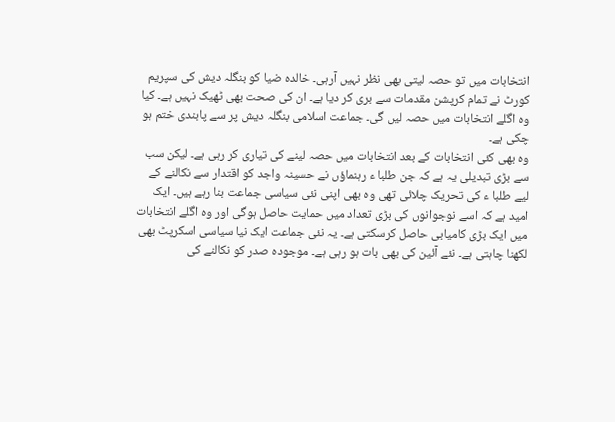انتخابات میں تو حصہ لیتی بھی نظر نہیں آرہی۔ خالدہ ضیا کو بنگلہ دیش کی سپریم کورٹ نے تمام کرپشن مقدمات سے بری کر دیا ہے۔ ان کی صحت بھی ٹھیک نہیں ہے۔ کیا وہ اگلے انتخابات میں حصہ لیں گی۔ جماعت اسلامی بنگلہ دیش پر سے پابندی ختم ہو چکی ہے۔
وہ بھی کئی انتخابات کے بعد انتخابات میں حصہ لینے کی تیاری کر رہی ہے۔ لیکن سب سے بڑی تبدیلی یہ ہے کہ جن طلبا ء رہنماؤں نے حسینہ واجد کو اقتدار سے نکالنے کے لیے طلبا ء کی تحریک چلائی تھی وہ بھی اپنی نئی سیاسی جماعت بنا رہے ہیں۔ ایک امید ہے کہ اسے نوجوانوں کی بڑی تعداد میں حمایت حاصل ہوگی اور وہ اگلے انتخابات میں ایک بڑی کامیابی حاصل کرسکتی ہے۔ یہ نئی جماعت ایک نیا سیاسی اسکرپٹ بھی لکھنا چاہتی ہے۔ نئے آئین کی بھی بات ہو رہی ہے۔ موجودہ صدر کو نکالنے کی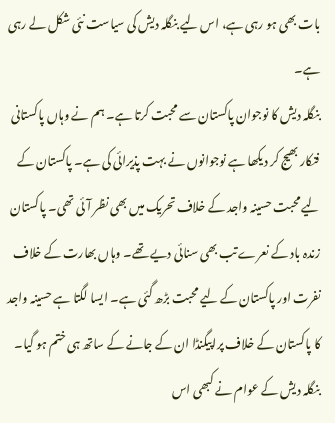بات بھی ہو رہی ہے، اس لیے بنگلہ دیش کی سیاست نئی شکل لے رہی ہے۔
بنگلہ دیش کا نوجوان پاکستان سے محبت کرتا ہے۔ ہم نے وہاں پاکستانی فنکار بھیج کر دیکھا ہے نوجوانوں نے بہت پذیرائی کی ہے۔ پاکستان کے لیے محبت حسینہ واجد کے خلاف تحریک میں بھی نظر آئی تھی۔ پاکستان زندہ باد کے نعرے تب بھی سنائی دیے تھے۔ وہاں بھارت کے خلاف نفرت اور پاکستان کے لیے محبت بڑھ گئی ہے۔ ایسا لگتا ہے حسینہ واجد کا پاکستان کے خلاف پراپیگنڈا ان کے جانے کے ساتھ ہی ختم ہو گیا۔ بنگلہ دیش کے عوام نے کبھی اس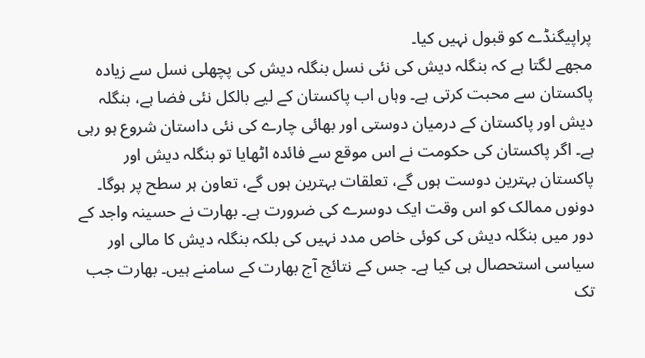پراپیگنڈے کو قبول نہیں کیا۔
مجھے لگتا ہے کہ بنگلہ دیش کی نئی نسل بنگلہ دیش کی پچھلی نسل سے زیادہ پاکستان سے محبت کرتی ہے۔ وہاں اب پاکستان کے لیے بالکل نئی فضا ہے، بنگلہ دیش اور پاکستان کے درمیان دوستی اور بھائی چارے کی نئی داستان شروع ہو رہی ہے۔ اگر پاکستان کی حکومت نے اس موقع سے فائدہ اٹھایا تو بنگلہ دیش اور پاکستان بہترین دوست ہوں گے، تعلقات بہترین ہوں گے، تعاون ہر سطح پر ہوگا۔ دونوں ممالک کو اس وقت ایک دوسرے کی ضرورت ہے۔ بھارت نے حسینہ واجد کے دور میں بنگلہ دیش کی کوئی خاص مدد نہیں کی بلکہ بنگلہ دیش کا مالی اور سیاسی استحصال ہی کیا ہے۔ جس کے نتائج آج بھارت کے سامنے ہیں۔ بھارت جب تک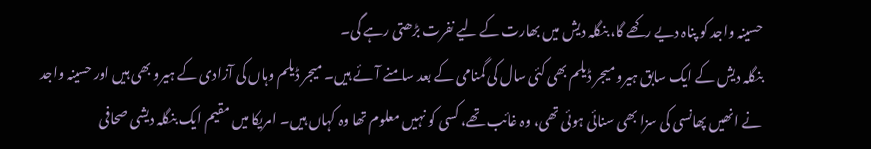حسینہ واجد کو پناہ دیے رکھے گا، بنگلہ دیش میں بھارت کے لیے نفرت بڑھتی رہے گی۔
بنگلہ دیش کے ایک سابق ہیرو میجر ڈیلم بھی کئی سال کی گمنامی کے بعد سامنے آئے ہیں۔ میجر ڈیلم وہاں کی آزادی کے ہیرو بھی ہیں اور حسینہ واجد نے انھیں پھانسی کی سزا بھی سنائی ہوئی تھی، وہ غائب تھے، کسی کو نہیں معلوم تھا وہ کہاں ہیں۔ امریکا میں مقیم ایک بنگلہ دیشی صحافی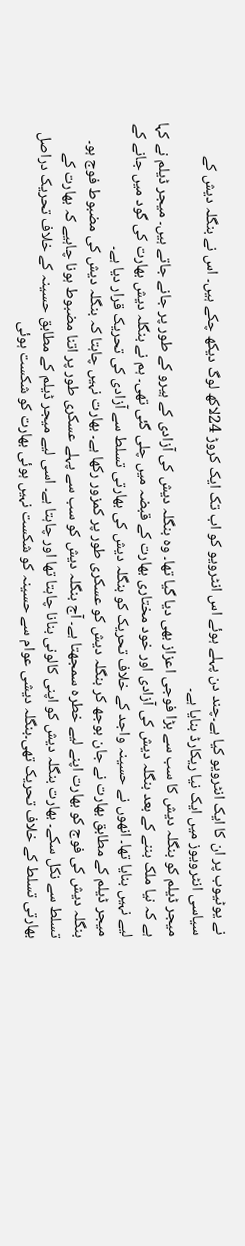نے یوٹیوب پر ان کا ایک انٹرویو کیا ہے۔چند دن پہلے ہوئے اس انٹرویو کو اب تک ایک کروڑ 24لاکھ لوگ دیکھ چکے ہیں۔ اس نے بنگلہ دیش کے سیاسی انٹرویوز میں ایک نیا ریکارڈ بنایا ہے۔
میجر ڈیلم کو بنگلہ دیش کا سب سے بڑا فوجی اعزاز بھی دیا گیا تھا۔ وہ بنگلہ دیش کی آزادی کے ہیرو کے طور پر جانے جاتے ہیں۔ میجر ڈیلم نے کہا ہے کہ نیا ملک بننے کے بعد بنگلہ دیش کی آزادی اور خود مختاری بھارت کے قبضہ میں چلی گئی تھی۔ ہم نے بنگلہ دیش بھارت کی گود میں جانے کے لیے نہیں بنایا تھا۔ انھوں نے حسینہ واجد کے خلاف تحریک کو بنگلہ دیش کی بھارتی تسلط سے آزادی کی تحریک قرار دیا ہے۔
میجر ڈیلم کے مطابق بھارت نے جان بوجھ کر بنگلہ دیش کو عسکری طور پر کمزور رکھا ہے۔ بھارت نہیں چاہتا کہ بنگلہ دیش کی مضبوط فوج ہو۔ بنگلہ دیش کی فوج کو بھارت اپنے لیے خطرہ سمجھتا ہے۔ آج بنگلہ دیش کو سب سے پہلے عسکری طور پر اتنا مضبوط ہونا چاہیے کہ بھارت کے تسلط سے نکل سکے۔ بھارت بنگلہ دیش کو اپنی کالونی بنانا چاہتا تھا اور چاہتا ہے۔ اسی لیے میجر ڈیلم کے مطابق حسینہ کے خلاف تحریک دراصل بھارتی تسلط کے خلاف تحریک تھی۔بنگلہ دیشی عوام سے حسینہ کو شکست نہیں ہوئی بھارت کو شکست ہوئی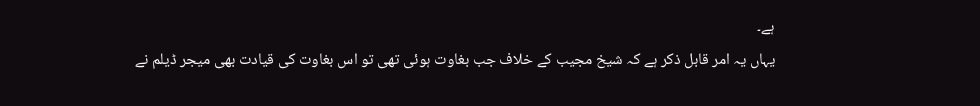ہے۔
یہاں یہ امر قابل ذکر ہے کہ شیخ مجیب کے خلاف جب بغاوت ہوئی تھی تو اس بغاوت کی قیادت بھی میجر ڈیلم نے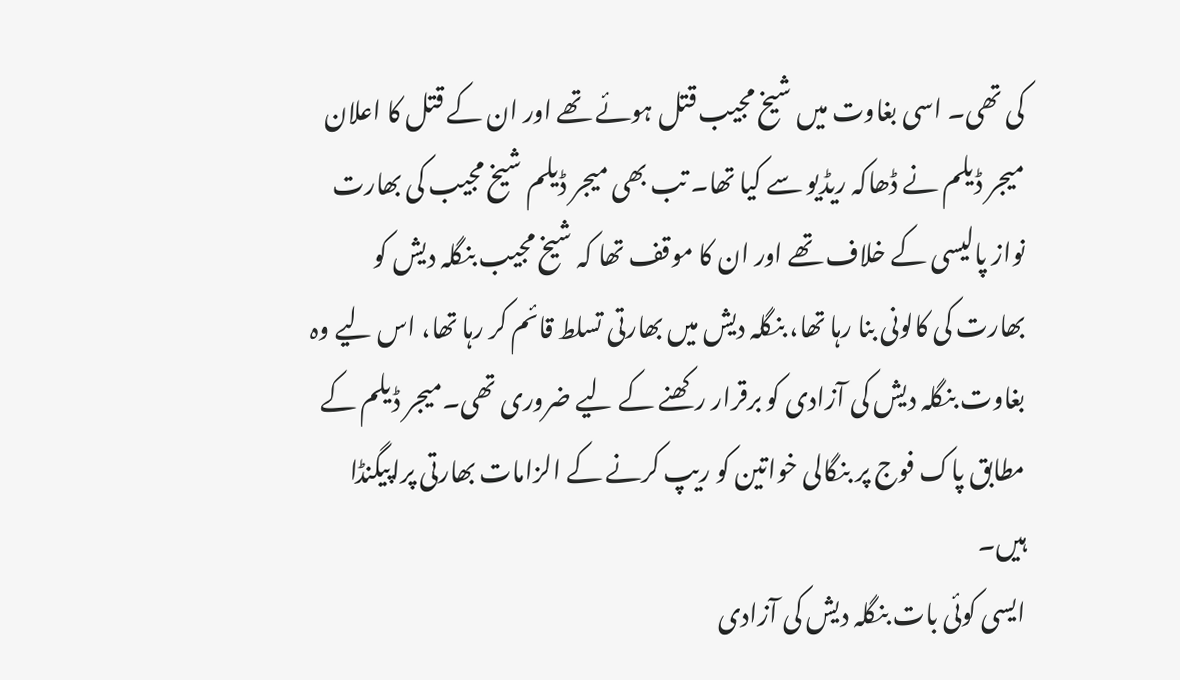کی تھی۔ اسی بغاوت میں شیخ مجیب قتل ہوئے تھے اور ان کے قتل کا اعلان میجر ڈیلم نے ڈھاکہ ریڈیو سے کیا تھا۔ تب بھی میجر ڈیلم شیخ مجیب کی بھارت نواز پالیسی کے خلاف تھے اور ان کا موقف تھا کہ شیخ مجیب بنگلہ دیش کو بھارت کی کالونی بنا رہا تھا، بنگلہ دیش میں بھارتی تسلط قائم کر رہا تھا، اس لیے وہ بغاوت بنگلہ دیش کی آزادی کو برقرار رکھنے کے لیے ضروری تھی۔میجر ڈیلم کے مطابق پاک فوج پر بنگالی خواتین کو ریپ کرنے کے الزامات بھارتی پراپیگنڈا ہیں۔
ایسی کوئی بات بنگلہ دیش کی آزادی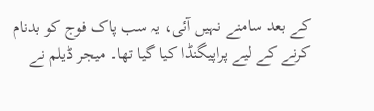کے بعد سامنے نہیں آئی، یہ سب پاک فوج کو بدنام کرنے کے لیے پراپیگنڈا کیا گیا تھا۔ میجر ڈیلم نے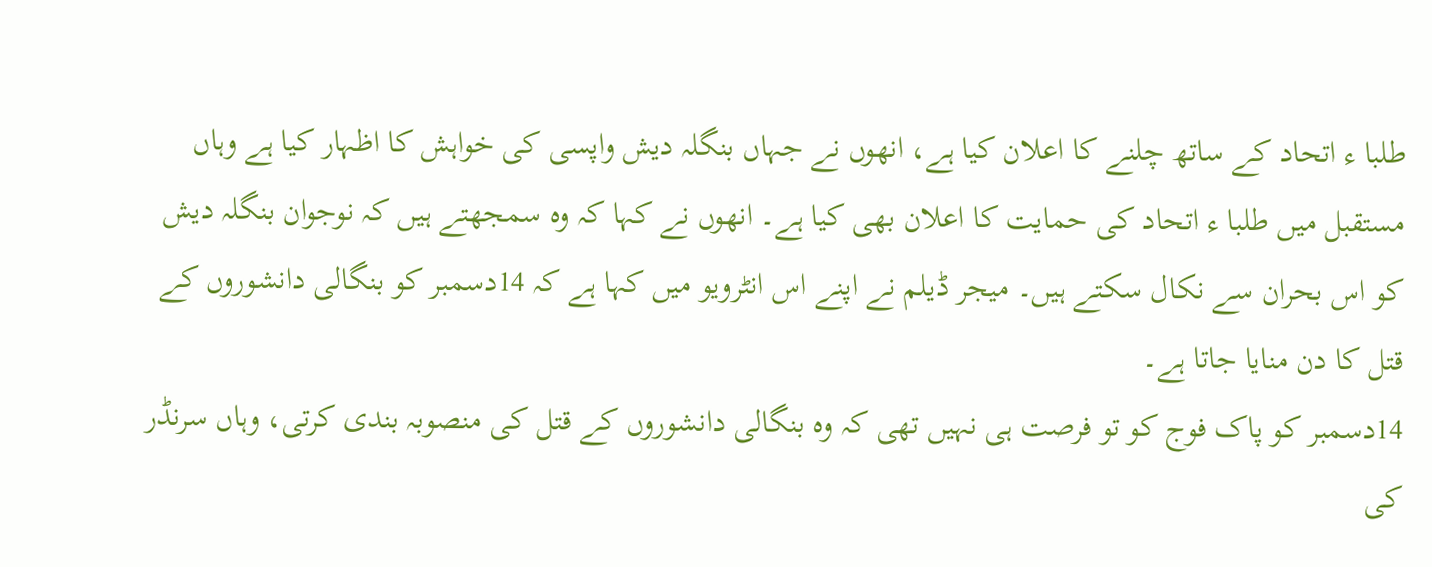طلبا ء اتحاد کے ساتھ چلنے کا اعلان کیا ہے، انھوں نے جہاں بنگلہ دیش واپسی کی خواہش کا اظہار کیا ہے وہاں مستقبل میں طلبا ء اتحاد کی حمایت کا اعلان بھی کیا ہے۔ انھوں نے کہا کہ وہ سمجھتے ہیں کہ نوجوان بنگلہ دیش کو اس بحران سے نکال سکتے ہیں۔ میجر ڈیلم نے اپنے اس انٹرویو میں کہا ہے کہ 14دسمبر کو بنگالی دانشوروں کے قتل کا دن منایا جاتا ہے۔
14دسمبر کو پاک فوج کو تو فرصت ہی نہیں تھی کہ وہ بنگالی دانشوروں کے قتل کی منصوبہ بندی کرتی، وہاں سرنڈر کی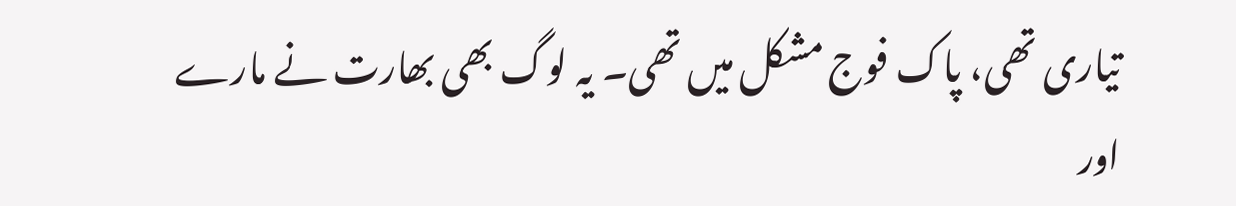تیاری تھی، پاک فوج مشکل میں تھی۔ یہ لوگ بھی بھارت نے مارے اور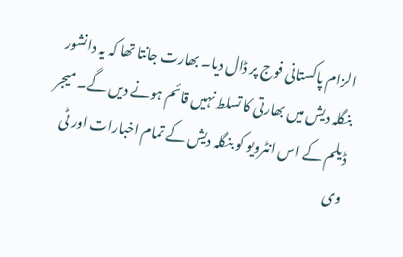الزام پاکستانی فوج پر ڈال دیا۔ بھارت جانتا تھا کہ یہ دانشور بنگلہ دیش میں بھارتی کا تسلط نہیں قائم ہونے دیں گے۔ میجر ڈیلم کے اس انٹرویو کو بنگلہ دیش کے تمام اخبارات اور ٹی وی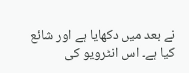نے بعد میں دکھایا ہے اور شائع کیا ہے۔ اس انٹرویو کی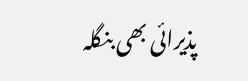پذیرائی بھی بنگلہ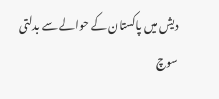دیش میں پاکستان کے حوالے سے بدلتی سوچ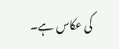کی عکاس ہے۔